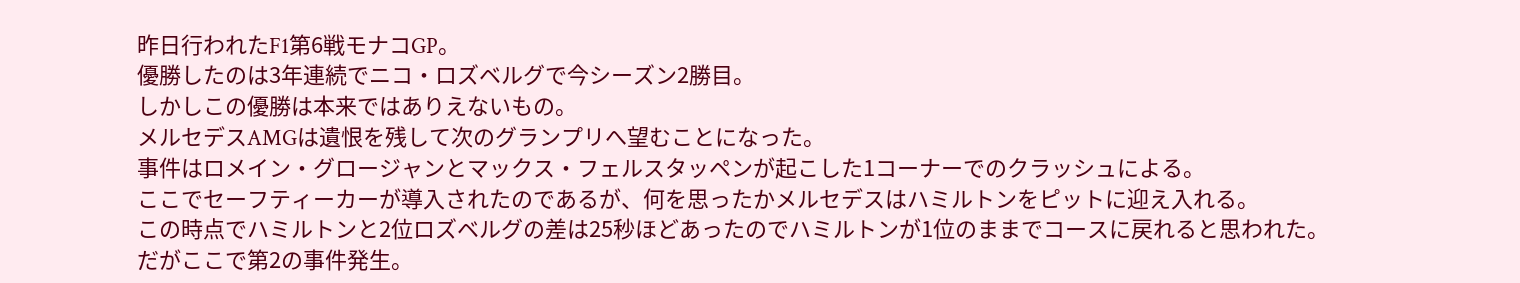昨日行われたF1第6戦モナコGP。
優勝したのは3年連続でニコ・ロズベルグで今シーズン2勝目。
しかしこの優勝は本来ではありえないもの。
メルセデスAMGは遺恨を残して次のグランプリへ望むことになった。
事件はロメイン・グロージャンとマックス・フェルスタッペンが起こした1コーナーでのクラッシュによる。
ここでセーフティーカーが導入されたのであるが、何を思ったかメルセデスはハミルトンをピットに迎え入れる。
この時点でハミルトンと2位ロズベルグの差は25秒ほどあったのでハミルトンが1位のままでコースに戻れると思われた。
だがここで第2の事件発生。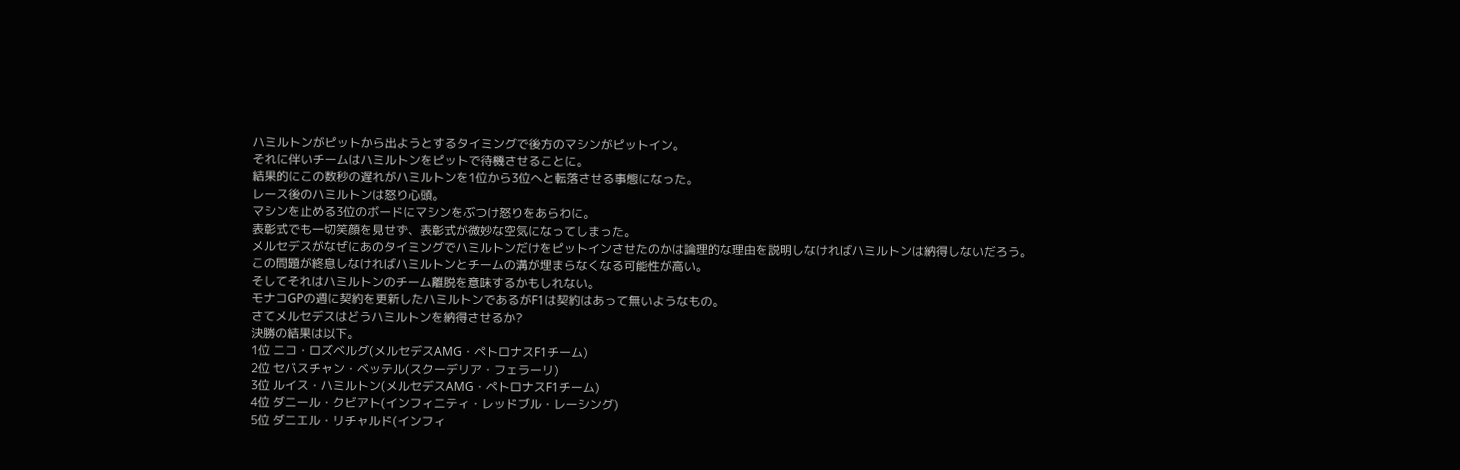ハミルトンがピットから出ようとするタイミングで後方のマシンがピットイン。
それに伴いチームはハミルトンをピットで待機させることに。
結果的にこの数秒の遅れがハミルトンを1位から3位へと転落させる事態になった。
レース後のハミルトンは怒り心頭。
マシンを止める3位のボードにマシンをぶつけ怒りをあらわに。
表彰式でも一切笑顔を見せず、表彰式が微妙な空気になってしまった。
メルセデスがなぜにあのタイミングでハミルトンだけをピットインさせたのかは論理的な理由を説明しなければハミルトンは納得しないだろう。
この問題が終息しなければハミルトンとチームの溝が埋まらなくなる可能性が高い。
そしてそれはハミルトンのチーム離脱を意味するかもしれない。
モナコGPの週に契約を更新したハミルトンであるがF1は契約はあって無いようなもの。
さてメルセデスはどうハミルトンを納得させるか?
決勝の結果は以下。
1位 ニコ・ロズベルグ(メルセデスAMG・ペトロナスF1チーム)
2位 セバスチャン・ベッテル(スクーデリア・フェラーリ)
3位 ルイス・ハミルトン(メルセデスAMG・ペトロナスF1チーム)
4位 ダニール・クビアト(インフィニティ・レッドブル・レーシング)
5位 ダニエル・リチャルド(インフィ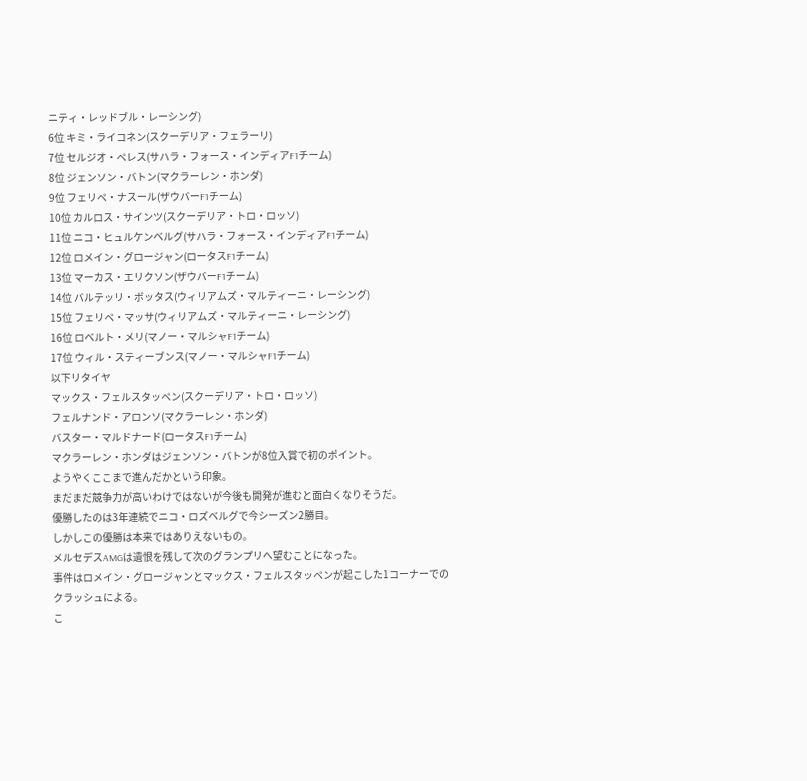ニティ・レッドブル・レーシング)
6位 キミ・ライコネン(スクーデリア・フェラーリ)
7位 セルジオ・ペレス(サハラ・フォース・インディアF1チーム)
8位 ジェンソン・バトン(マクラーレン・ホンダ)
9位 フェリペ・ナスール(ザウバーF1チーム)
10位 カルロス・サインツ(スクーデリア・トロ・ロッソ)
11位 ニコ・ヒュルケンベルグ(サハラ・フォース・インディアF1チーム)
12位 ロメイン・グロージャン(ロータスF1チーム)
13位 マーカス・エリクソン(ザウバーF1チーム)
14位 バルテッリ・ボッタス(ウィリアムズ・マルティーニ・レーシング)
15位 フェリペ・マッサ(ウィリアムズ・マルティーニ・レーシング)
16位 ロベルト・メリ(マノー・マルシャF1チーム)
17位 ウィル・スティーブンス(マノー・マルシャF1チーム)
以下リタイヤ
マックス・フェルスタッペン(スクーデリア・トロ・ロッソ)
フェルナンド・アロンソ(マクラーレン・ホンダ)
バスター・マルドナード(ロータスF1チーム)
マクラーレン・ホンダはジェンソン・バトンが8位入賞で初のポイント。
ようやくここまで進んだかという印象。
まだまだ競争力が高いわけではないが今後も開発が進むと面白くなりそうだ。
優勝したのは3年連続でニコ・ロズベルグで今シーズン2勝目。
しかしこの優勝は本来ではありえないもの。
メルセデスAMGは遺恨を残して次のグランプリへ望むことになった。
事件はロメイン・グロージャンとマックス・フェルスタッペンが起こした1コーナーでのクラッシュによる。
こ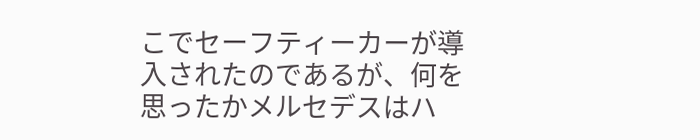こでセーフティーカーが導入されたのであるが、何を思ったかメルセデスはハ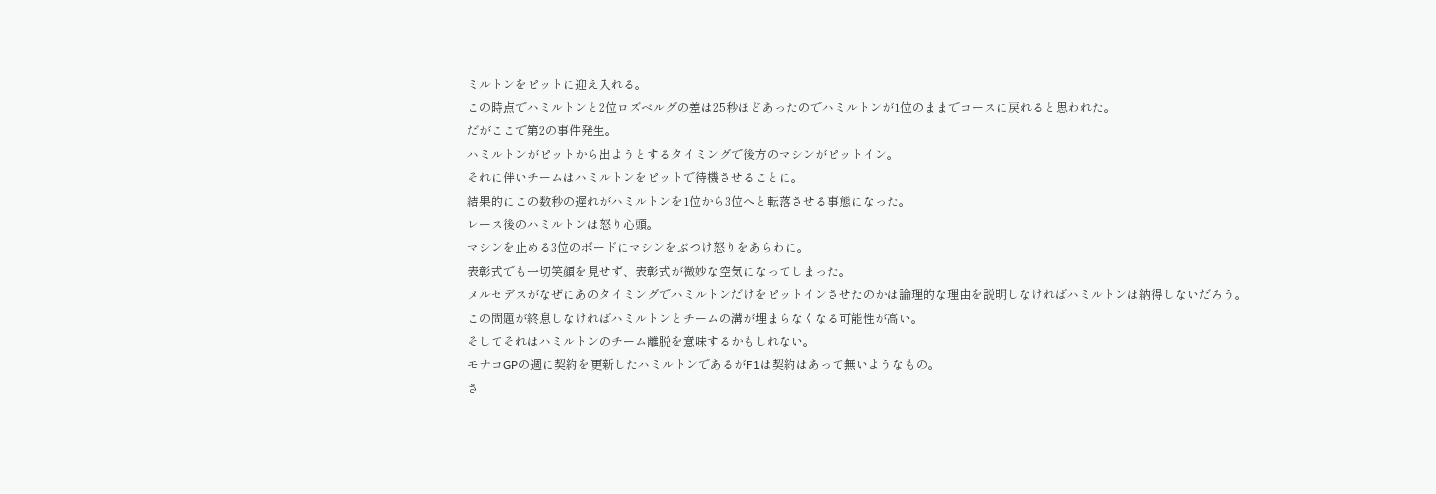ミルトンをピットに迎え入れる。
この時点でハミルトンと2位ロズベルグの差は25秒ほどあったのでハミルトンが1位のままでコースに戻れると思われた。
だがここで第2の事件発生。
ハミルトンがピットから出ようとするタイミングで後方のマシンがピットイン。
それに伴いチームはハミルトンをピットで待機させることに。
結果的にこの数秒の遅れがハミルトンを1位から3位へと転落させる事態になった。
レース後のハミルトンは怒り心頭。
マシンを止める3位のボードにマシンをぶつけ怒りをあらわに。
表彰式でも一切笑顔を見せず、表彰式が微妙な空気になってしまった。
メルセデスがなぜにあのタイミングでハミルトンだけをピットインさせたのかは論理的な理由を説明しなければハミルトンは納得しないだろう。
この問題が終息しなければハミルトンとチームの溝が埋まらなくなる可能性が高い。
そしてそれはハミルトンのチーム離脱を意味するかもしれない。
モナコGPの週に契約を更新したハミルトンであるがF1は契約はあって無いようなもの。
さ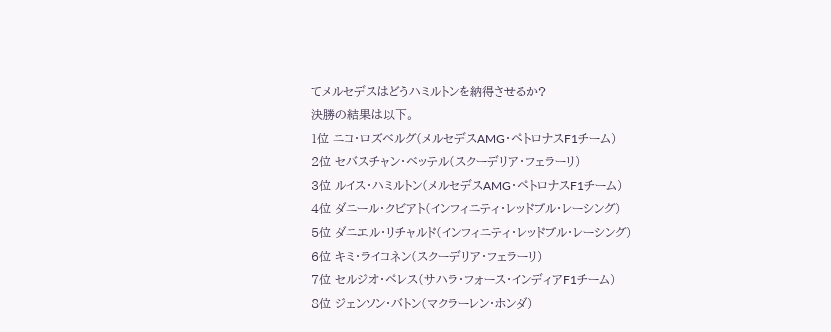てメルセデスはどうハミルトンを納得させるか?
決勝の結果は以下。
1位 ニコ・ロズベルグ(メルセデスAMG・ペトロナスF1チーム)
2位 セバスチャン・ベッテル(スクーデリア・フェラーリ)
3位 ルイス・ハミルトン(メルセデスAMG・ペトロナスF1チーム)
4位 ダニール・クビアト(インフィニティ・レッドブル・レーシング)
5位 ダニエル・リチャルド(インフィニティ・レッドブル・レーシング)
6位 キミ・ライコネン(スクーデリア・フェラーリ)
7位 セルジオ・ペレス(サハラ・フォース・インディアF1チーム)
8位 ジェンソン・バトン(マクラーレン・ホンダ)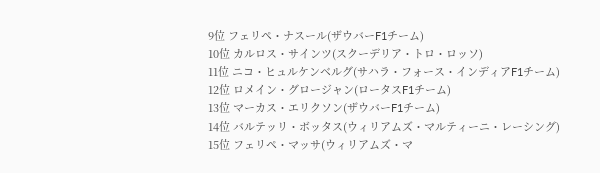9位 フェリペ・ナスール(ザウバーF1チーム)
10位 カルロス・サインツ(スクーデリア・トロ・ロッソ)
11位 ニコ・ヒュルケンベルグ(サハラ・フォース・インディアF1チーム)
12位 ロメイン・グロージャン(ロータスF1チーム)
13位 マーカス・エリクソン(ザウバーF1チーム)
14位 バルテッリ・ボッタス(ウィリアムズ・マルティーニ・レーシング)
15位 フェリペ・マッサ(ウィリアムズ・マ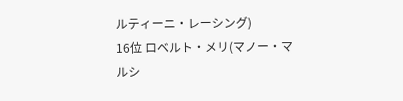ルティーニ・レーシング)
16位 ロベルト・メリ(マノー・マルシ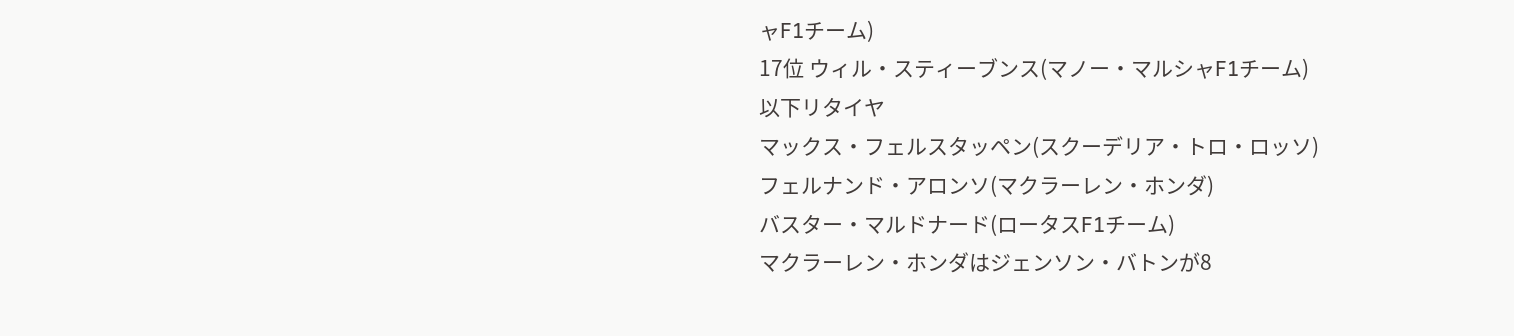ャF1チーム)
17位 ウィル・スティーブンス(マノー・マルシャF1チーム)
以下リタイヤ
マックス・フェルスタッペン(スクーデリア・トロ・ロッソ)
フェルナンド・アロンソ(マクラーレン・ホンダ)
バスター・マルドナード(ロータスF1チーム)
マクラーレン・ホンダはジェンソン・バトンが8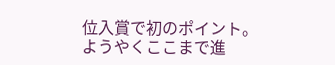位入賞で初のポイント。
ようやくここまで進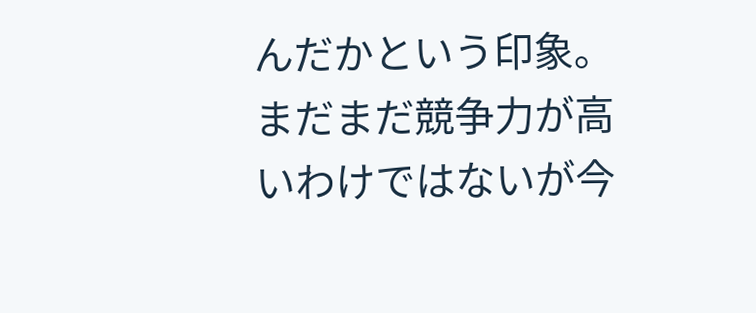んだかという印象。
まだまだ競争力が高いわけではないが今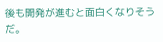後も開発が進むと面白くなりそうだ。